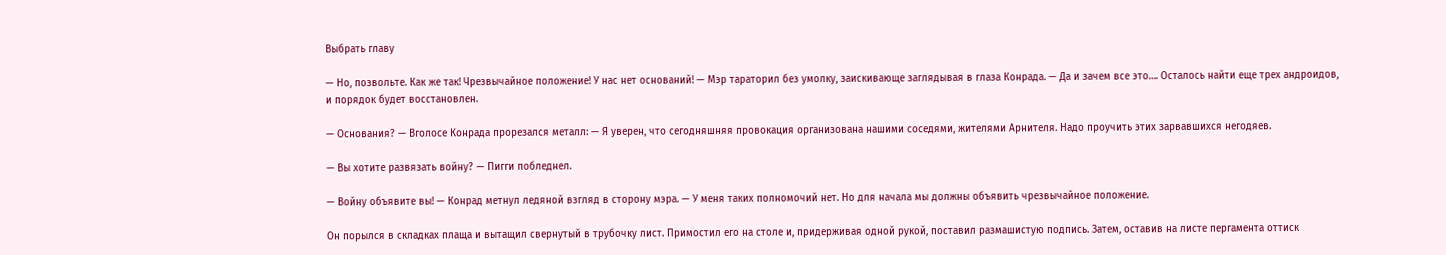Выбрать главу

— Но, позвольте. Как же так! Чрезвычайное положение! У нас нет оснований! — Мэр тараторил без умолку, заискивающе заглядывая в глаза Конрада. — Да и зачем все это…. Осталось найти еще трех андроидов, и порядок будет восстановлен.

— Основания? — Вголосе Конрада прорезался металл: — Я уверен, что сегодняшняя провокация организована нашими соседями, жителями Арнителя. Надо проучить этих зарвавшихся негодяев.

— Вы хотите развязать войну? — Пигги побледнел.

— Войну объявите вы! — Конрад метнул ледяной взгляд в сторону мэра. — У меня таких полномочий нет. Но для начала мы должны объявить чрезвычайное положение.

Он порылся в складках плаща и вытащил свернутый в трубочку лист. Примостил его на столе и, придерживая одной рукой, поставил размашистую подпись. Затем, оставив на листе пергамента оттиск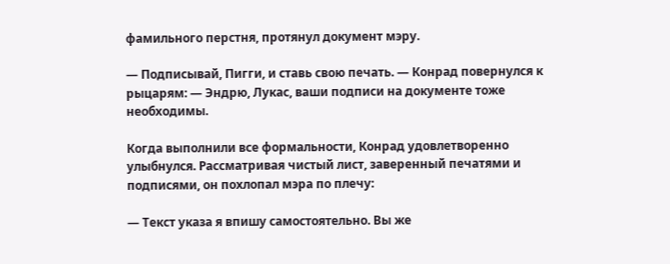фамильного перстня, протянул документ мэру.

— Подписывай, Пигги, и ставь свою печать. — Конрад повернулся к рыцарям: — Эндрю, Лукас, ваши подписи на документе тоже необходимы.

Когда выполнили все формальности, Конрад удовлетворенно улыбнулся. Рассматривая чистый лист, заверенный печатями и подписями, он похлопал мэра по плечу:

— Текст указа я впишу самостоятельно. Вы же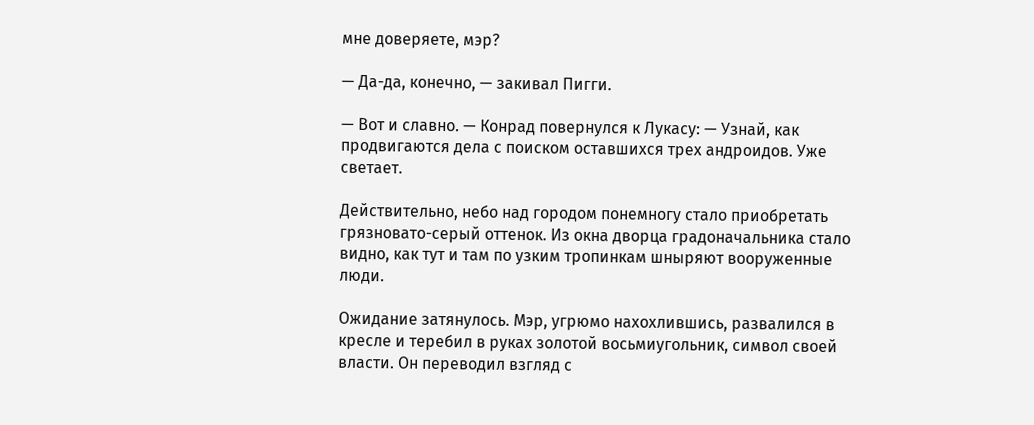мне доверяете, мэр?

— Да-да, конечно, — закивал Пигги.

— Вот и славно. — Конрад повернулся к Лукасу: — Узнай, как продвигаются дела с поиском оставшихся трех андроидов. Уже светает.

Действительно, небо над городом понемногу стало приобретать грязновато-серый оттенок. Из окна дворца градоначальника стало видно, как тут и там по узким тропинкам шныряют вооруженные люди.

Ожидание затянулось. Мэр, угрюмо нахохлившись, развалился в кресле и теребил в руках золотой восьмиугольник, символ своей власти. Он переводил взгляд с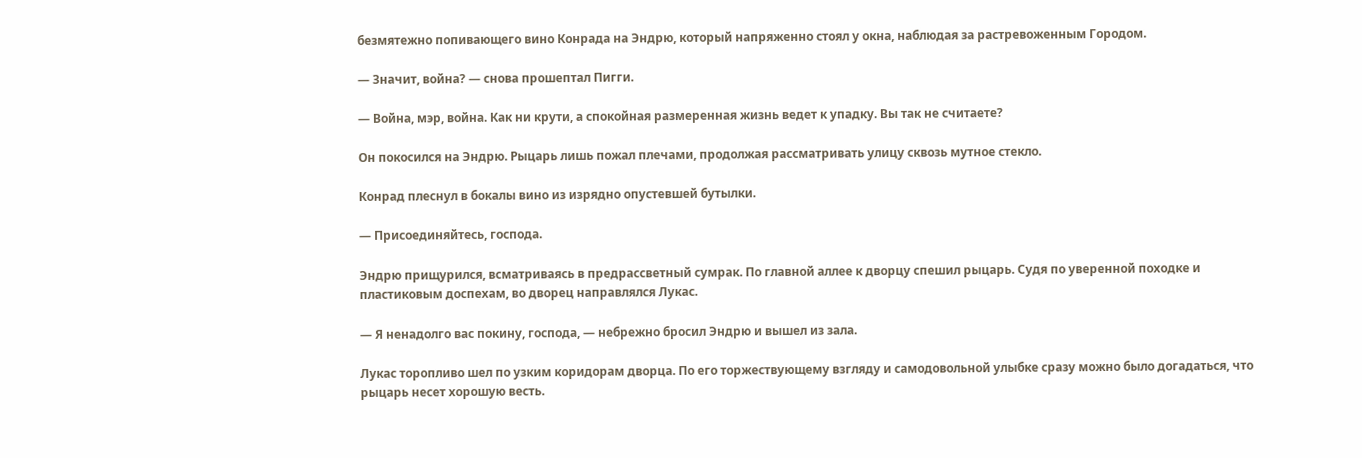безмятежно попивающего вино Конрада на Эндрю, который напряженно стоял у окна, наблюдая за растревоженным Городом.

— Значит, война? — снова прошептал Пигги.

— Война, мэр, война. Как ни крути, а спокойная размеренная жизнь ведет к упадку. Вы так не считаете?

Он покосился на Эндрю. Рыцарь лишь пожал плечами, продолжая рассматривать улицу сквозь мутное стекло.

Конрад плеснул в бокалы вино из изрядно опустевшей бутылки.

— Присоединяйтесь, господа.

Эндрю прищурился, всматриваясь в предрассветный сумрак. По главной аллее к дворцу спешил рыцарь. Судя по уверенной походке и пластиковым доспехам, во дворец направлялся Лукас.

— Я ненадолго вас покину, господа, — небрежно бросил Эндрю и вышел из зала.

Лукас торопливо шел по узким коридорам дворца. По его торжествующему взгляду и самодовольной улыбке сразу можно было догадаться, что рыцарь несет хорошую весть.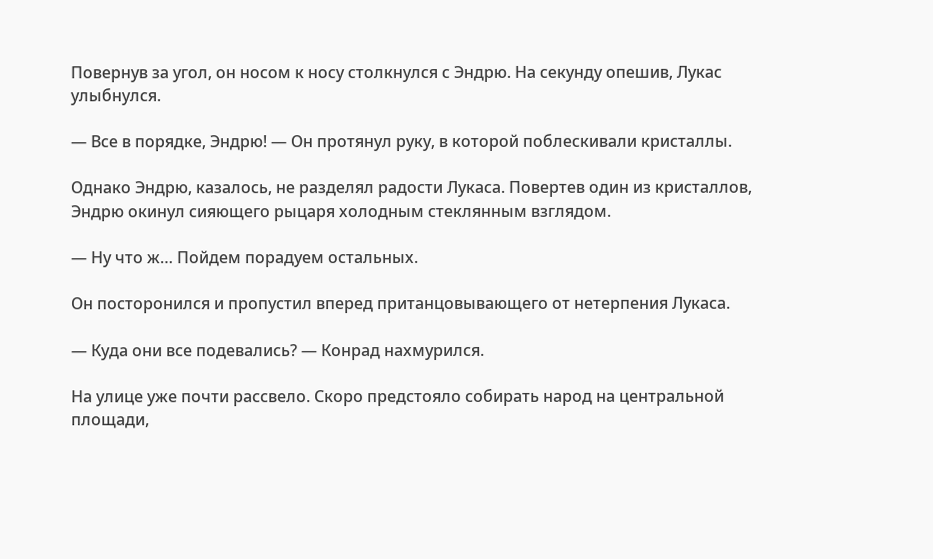Повернув за угол, он носом к носу столкнулся с Эндрю. На секунду опешив, Лукас улыбнулся.

— Все в порядке, Эндрю! — Он протянул руку, в которой поблескивали кристаллы.

Однако Эндрю, казалось, не разделял радости Лукаса. Повертев один из кристаллов, Эндрю окинул сияющего рыцаря холодным стеклянным взглядом.

— Ну что ж… Пойдем порадуем остальных.

Он посторонился и пропустил вперед пританцовывающего от нетерпения Лукаса.

— Куда они все подевались? — Конрад нахмурился.

На улице уже почти рассвело. Скоро предстояло собирать народ на центральной площади,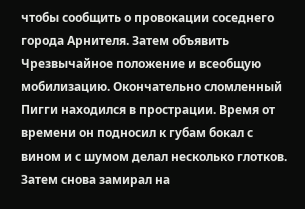чтобы сообщить о провокации соседнего города Арнителя. Затем объявить Чрезвычайное положение и всеобщую мобилизацию. Окончательно сломленный Пигги находился в прострации. Время от времени он подносил к губам бокал с вином и с шумом делал несколько глотков. Затем снова замирал на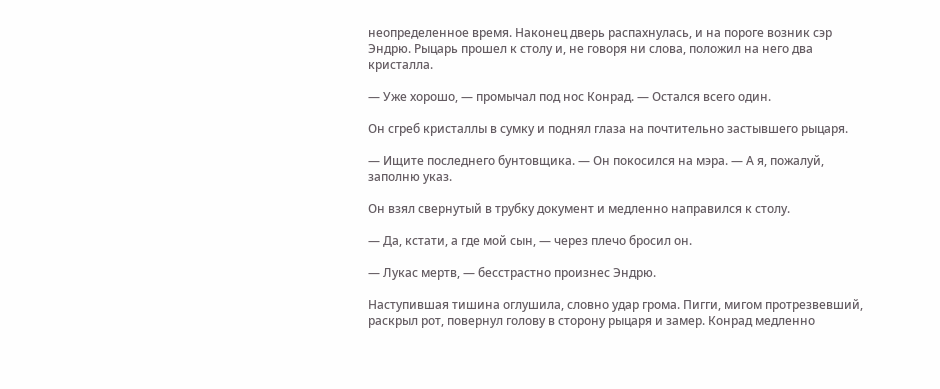неопределенное время. Наконец дверь распахнулась, и на пороге возник сэр Эндрю. Рыцарь прошел к столу и, не говоря ни слова, положил на него два кристалла.

— Уже хорошо, — промычал под нос Конрад. — Остался всего один.

Он сгреб кристаллы в сумку и поднял глаза на почтительно застывшего рыцаря.

— Ищите последнего бунтовщика. — Он покосился на мэра. — А я, пожалуй, заполню указ.

Он взял свернутый в трубку документ и медленно направился к столу.

— Да, кстати, а где мой сын, — через плечо бросил он.

— Лукас мертв, — бесстрастно произнес Эндрю.

Наступившая тишина оглушила, словно удар грома. Пигги, мигом протрезвевший, раскрыл рот, повернул голову в сторону рыцаря и замер. Конрад медленно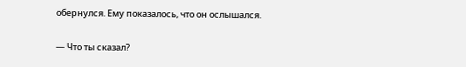обернулся. Ему показалось, что он ослышался.

— Что ты сказал?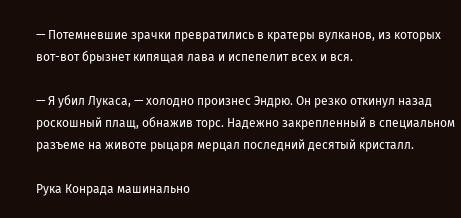— Потемневшие зрачки превратились в кратеры вулканов, из которых вот-вот брызнет кипящая лава и испепелит всех и вся.

— Я убил Лукаса, — холодно произнес Эндрю. Он резко откинул назад роскошный плащ, обнажив торс. Надежно закрепленный в специальном разъеме на животе рыцаря мерцал последний десятый кристалл.

Рука Конрада машинально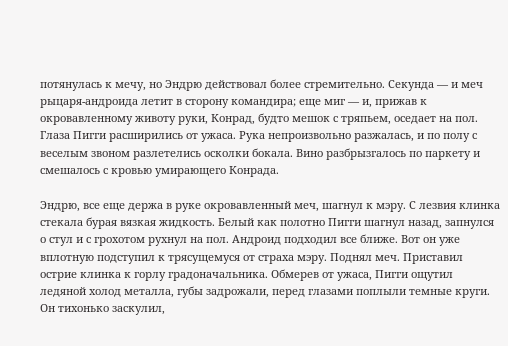потянулась к мечу, но Эндрю действовал более стремительно. Секунда — и меч рыцаря-андроида летит в сторону командира; еще миг — и, прижав к окровавленному животу руки, Конрад, будто мешок с тряпьем, оседает на пол. Глаза Пигги расширились от ужаса. Рука непроизвольно разжалась, и по полу с веселым звоном разлетелись осколки бокала. Вино разбрызгалось по паркету и смешалось с кровью умирающего Конрада.

Эндрю, все еще держа в руке окровавленный меч, шагнул к мэру. С лезвия клинка стекала бурая вязкая жидкость. Белый как полотно Пигги шагнул назад, запнулся о стул и с грохотом рухнул на пол. Андроид подходил все ближе. Вот он уже вплотную подступил к трясущемуся от страха мэру. Поднял меч. Приставил острие клинка к горлу градоначальника. Обмерев от ужаса, Пигги ощутил ледяной холод металла, губы задрожали, перед глазами поплыли темные круги. Он тихонько заскулил,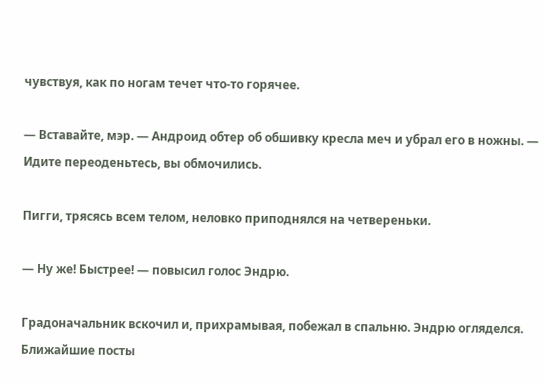чувствуя, как по ногам течет что-то горячее.

— Вставайте, мэр. — Андроид обтер об обшивку кресла меч и убрал его в ножны. — Идите переоденьтесь, вы обмочились.

Пигги, трясясь всем телом, неловко приподнялся на четвереньки.

— Ну же! Быстрее! — повысил голос Эндрю.

Градоначальник вскочил и, прихрамывая, побежал в спальню. Эндрю огляделся. Ближайшие посты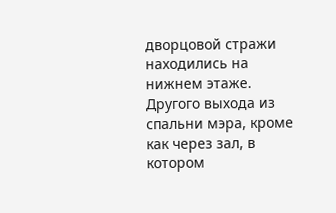дворцовой стражи находились на нижнем этаже. Другого выхода из спальни мэра, кроме как через зал, в котором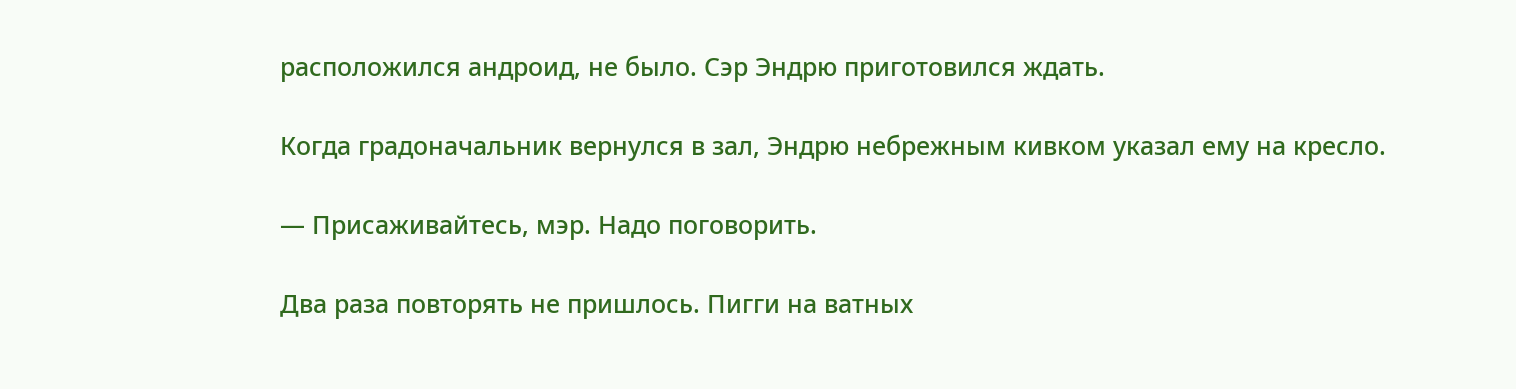расположился андроид, не было. Сэр Эндрю приготовился ждать.

Когда градоначальник вернулся в зал, Эндрю небрежным кивком указал ему на кресло.

— Присаживайтесь, мэр. Надо поговорить.

Два раза повторять не пришлось. Пигги на ватных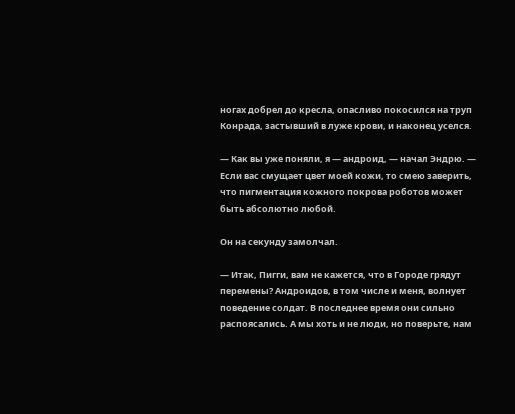ногах добрел до кресла, опасливо покосился на труп Конрада, застывший в луже крови, и наконец уселся.

— Как вы уже поняли, я — андроид, — начал Эндрю. — Если вас смущает цвет моей кожи, то смею заверить, что пигментация кожного покрова роботов может быть абсолютно любой.

Он на секунду замолчал.

— Итак, Пигги, вам не кажется, что в Городе грядут перемены? Андроидов, в том числе и меня, волнует поведение солдат. В последнее время они сильно распоясались. А мы хоть и не люди, но поверьте, нам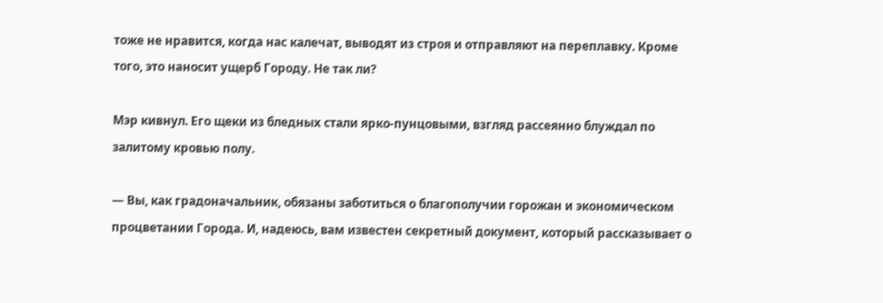тоже не нравится, когда нас калечат, выводят из строя и отправляют на переплавку. Кроме того, это наносит ущерб Городу. Не так ли?

Мэр кивнул. Его щеки из бледных стали ярко-пунцовыми, взгляд рассеянно блуждал по залитому кровью полу.

— Вы, как градоначальник, обязаны заботиться о благополучии горожан и экономическом процветании Города. И, надеюсь, вам известен секретный документ, который рассказывает о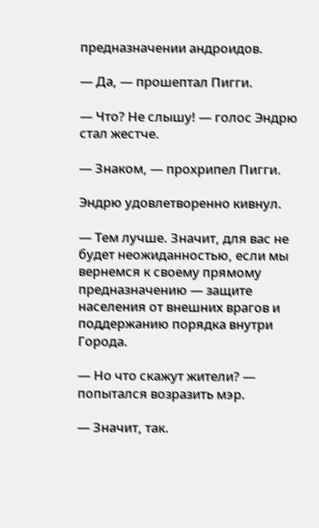предназначении андроидов.

— Да, — прошептал Пигги.

— Что? Не слышу! — голос Эндрю стал жестче.

— Знаком, — прохрипел Пигги.

Эндрю удовлетворенно кивнул.

— Тем лучше. Значит, для вас не будет неожиданностью, если мы вернемся к своему прямому предназначению — защите населения от внешних врагов и поддержанию порядка внутри Города.

— Но что скажут жители? — попытался возразить мэр.

— Значит, так.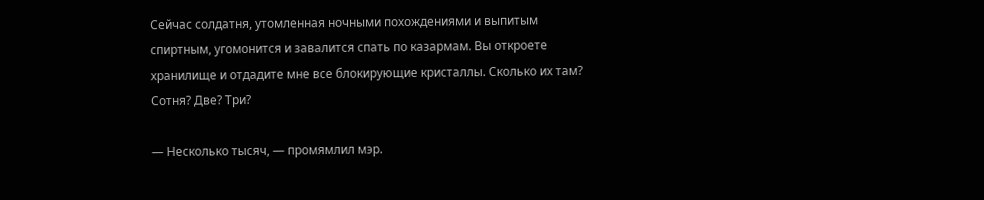Сейчас солдатня, утомленная ночными похождениями и выпитым спиртным, угомонится и завалится спать по казармам. Вы откроете хранилище и отдадите мне все блокирующие кристаллы. Сколько их там? Сотня? Две? Три?

— Несколько тысяч, — промямлил мэр.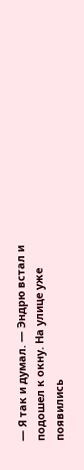— Я так и думал. — Эндрю встал и подошел к окну. На улице уже появились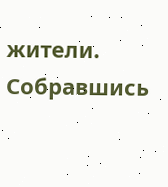жители. Собравшись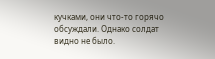кучками, они что-то горячо обсуждали. Однако солдат видно не было.